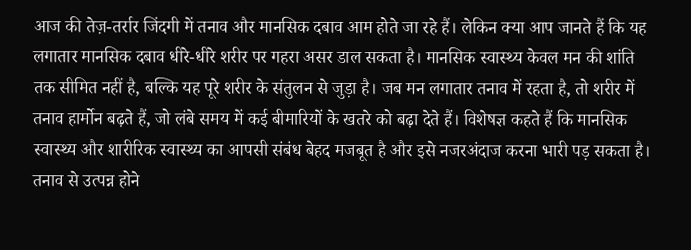आज की तेज़-तर्रार जिंदगी में तनाव और मानसिक दबाव आम होते जा रहे हैं। लेकिन क्या आप जानते हैं कि यह लगातार मानसिक दबाव धीरे-धीरे शरीर पर गहरा असर डाल सकता है। मानसिक स्वास्थ्य केवल मन की शांति तक सीमित नहीं है, बल्कि यह पूरे शरीर के संतुलन से जुड़ा है। जब मन लगातार तनाव में रहता है, तो शरीर में तनाव हार्मोन बढ़ते हैं, जो लंबे समय में कई बीमारियों के खतरे को बढ़ा देते हैं। विशेषज्ञ कहते हैं कि मानसिक स्वास्थ्य और शारीरिक स्वास्थ्य का आपसी संबंध बेहद मजबूत है और इसे नजरअंदाज करना भारी पड़ सकता है।
तनाव से उत्पन्न होने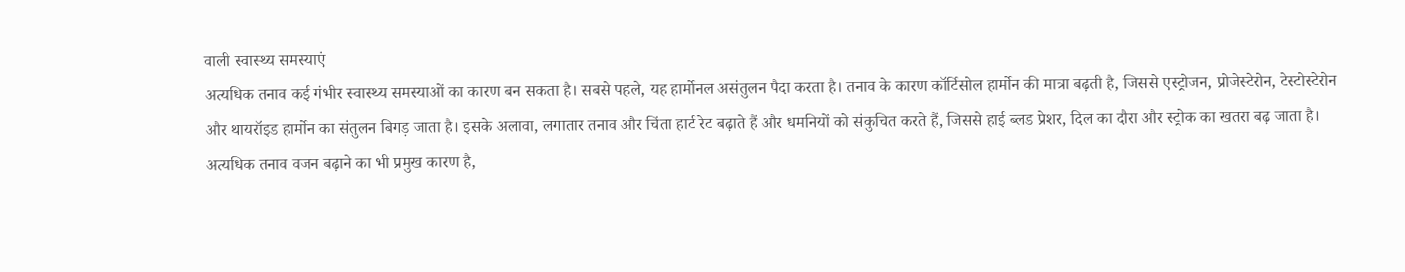वाली स्वास्थ्य समस्याएं
अत्यधिक तनाव कई गंभीर स्वास्थ्य समस्याओं का कारण बन सकता है। सबसे पहले, यह हार्मोनल असंतुलन पैदा करता है। तनाव के कारण कॉर्टिसोल हार्मोन की मात्रा बढ़ती है, जिससे एस्ट्रोजन, प्रोजेस्टेरोन, टेस्टोस्टेरोन और थायरॉइड हार्मोन का संतुलन बिगड़ जाता है। इसके अलावा, लगातार तनाव और चिंता हार्ट रेट बढ़ाते हैं और धमनियों को संकुचित करते हैं, जिससे हाई ब्लड प्रेशर, दिल का दौरा और स्ट्रोक का खतरा बढ़ जाता है। अत्यधिक तनाव वजन बढ़ाने का भी प्रमुख कारण है,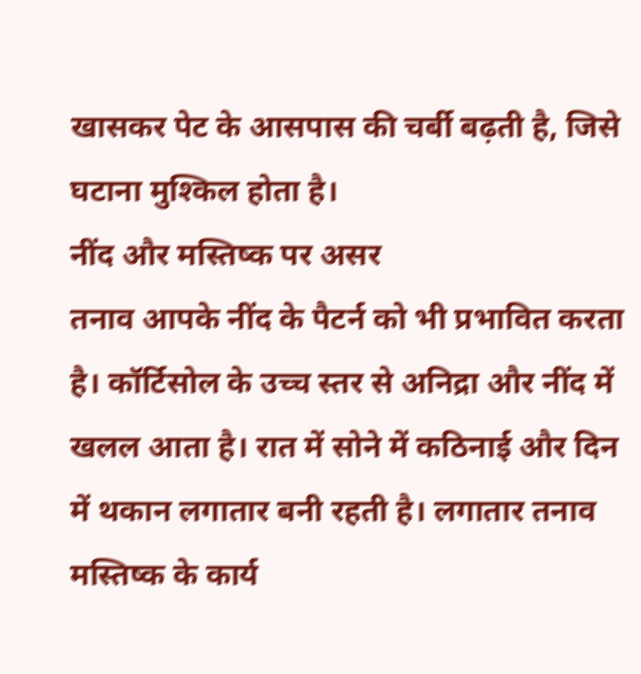खासकर पेट के आसपास की चर्बी बढ़ती है, जिसे घटाना मुश्किल होता है।
नींद और मस्तिष्क पर असर
तनाव आपके नींद के पैटर्न को भी प्रभावित करता है। कॉर्टिसोल के उच्च स्तर से अनिद्रा और नींद में खलल आता है। रात में सोने में कठिनाई और दिन में थकान लगातार बनी रहती है। लगातार तनाव मस्तिष्क के कार्य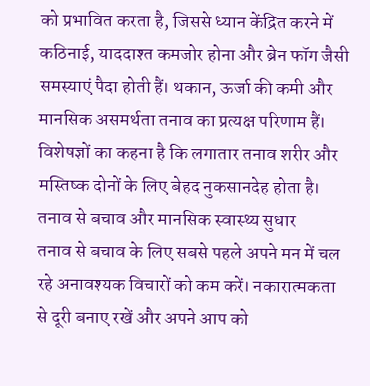को प्रभावित करता है, जिससे ध्यान केंद्रित करने में कठिनाई, याददाश्त कमजोर होना और ब्रेन फॉग जैसी समस्याएं पैदा होती हैं। थकान, ऊर्जा की कमी और मानसिक असमर्थता तनाव का प्रत्यक्ष परिणाम हैं। विशेषज्ञों का कहना है कि लगातार तनाव शरीर और मस्तिष्क दोनों के लिए बेहद नुकसानदेह होता है।
तनाव से बचाव और मानसिक स्वास्थ्य सुधार
तनाव से बचाव के लिए सबसे पहले अपने मन में चल रहे अनावश्यक विचारों को कम करें। नकारात्मकता से दूरी बनाए रखें और अपने आप को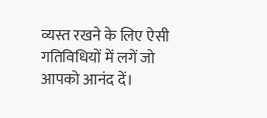व्यस्त रखने के लिए ऐसी गतिविधियों में लगें जो आपको आनंद दें।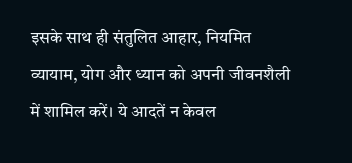इसके साथ ही संतुलित आहार, नियमित व्यायाम, योग और ध्यान को अपनी जीवनशैली में शामिल करें। ये आदतें न केवल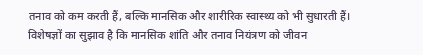तनाव को कम करती हैं, बल्कि मानसिक और शारीरिक स्वास्थ्य को भी सुधारती हैं। विशेषज्ञों का सुझाव है कि मानसिक शांति और तनाव नियंत्रण को जीवन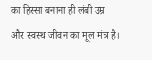का हिस्सा बनाना ही लंबी उम्र और स्वस्थ जीवन का मूल मंत्र है।